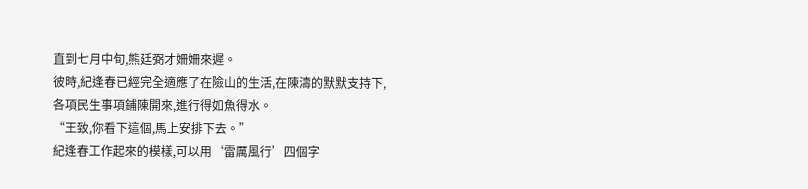直到七月中旬,熊廷弼才姍姍來遲。
彼時,紀逢春已經完全適應了在險山的生活,在陳濤的默默支持下,各項民生事項鋪陳開來,進行得如魚得水。
“王致,你看下這個,馬上安排下去。”
紀逢春工作起來的模樣,可以用‘雷厲風行’四個字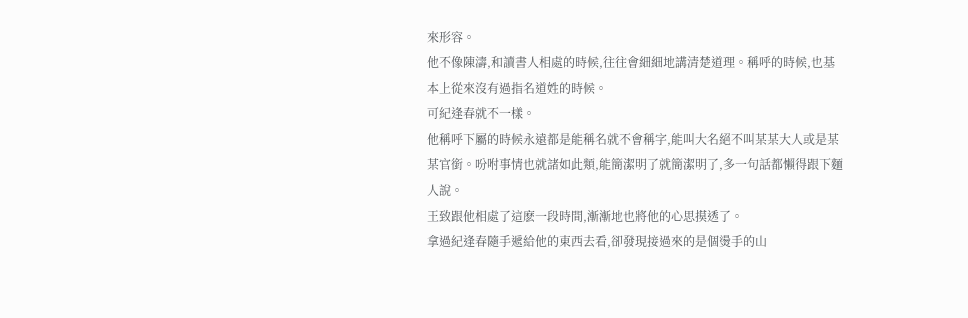來形容。
他不像陳濤,和讀書人相處的時候,往往會細細地講清楚道理。稱呼的時候,也基本上從來沒有過指名道姓的時候。
可紀逢春就不一樣。
他稱呼下屬的時候永遠都是能稱名就不會稱字,能叫大名絕不叫某某大人或是某某官銜。吩咐事情也就諸如此類,能簡潔明了就簡潔明了,多一句話都懶得跟下麵人說。
王致跟他相處了這麽一段時間,漸漸地也將他的心思摸透了。
拿過紀逢春隨手遞給他的東西去看,卻發現接過來的是個燙手的山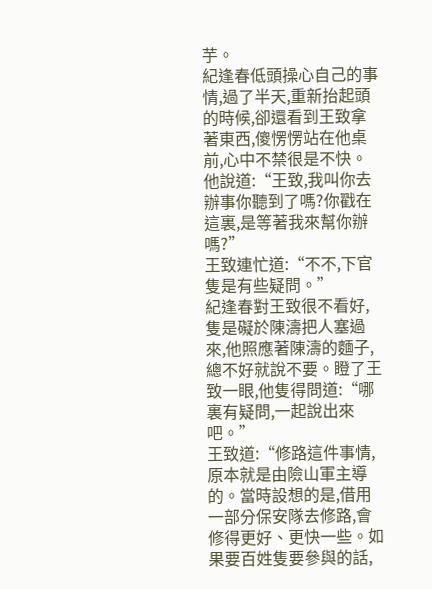芋。
紀逢春低頭操心自己的事情,過了半天,重新抬起頭的時候,卻還看到王致拿著東西,傻愣愣站在他桌前,心中不禁很是不快。他說道:“王致,我叫你去辦事你聽到了嗎?你戳在這裏,是等著我來幫你辦嗎?”
王致連忙道:“不不,下官隻是有些疑問。”
紀逢春對王致很不看好,隻是礙於陳濤把人塞過來,他照應著陳濤的麵子,總不好就說不要。瞪了王致一眼,他隻得問道:“哪裏有疑問,一起說出來吧。”
王致道:“修路這件事情,原本就是由險山軍主導的。當時設想的是,借用一部分保安隊去修路,會修得更好、更快一些。如果要百姓隻要參與的話,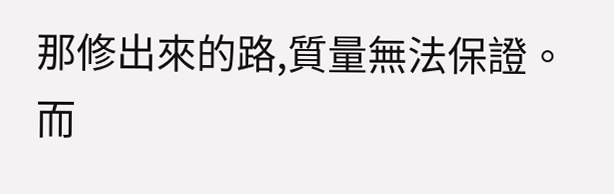那修出來的路,質量無法保證。而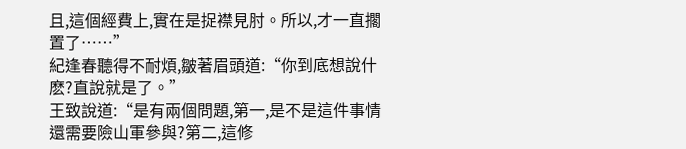且,這個經費上,實在是捉襟見肘。所以,才一直擱置了……”
紀逢春聽得不耐煩,皺著眉頭道:“你到底想說什麽?直說就是了。”
王致說道:“是有兩個問題,第一,是不是這件事情還需要險山軍參與?第二,這修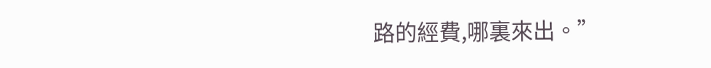路的經費,哪裏來出。”